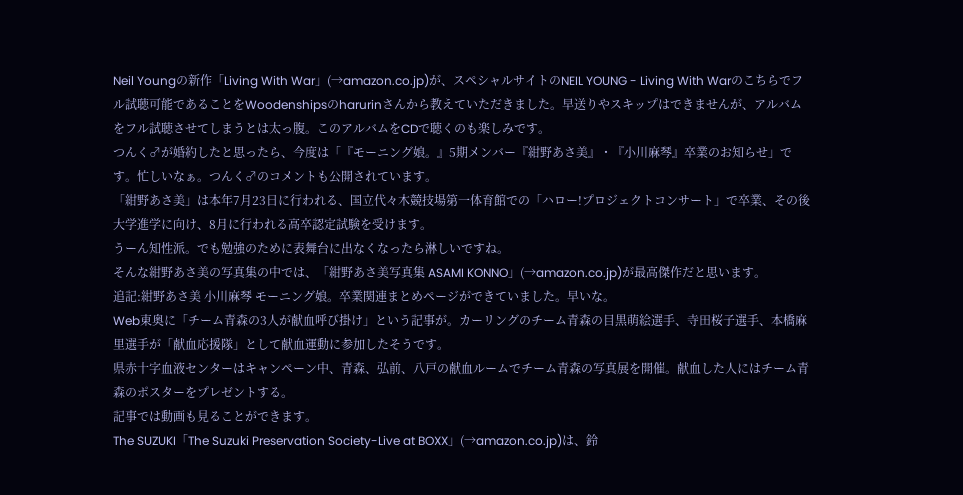Neil Youngの新作「Living With War」(→amazon.co.jp)が、スペシャルサイトのNEIL YOUNG - Living With Warのこちらでフル試聴可能であることをWoodenshipsのharurinさんから教えていただきました。早送りやスキップはできませんが、アルバムをフル試聴させてしまうとは太っ腹。このアルバムをCDで聴くのも楽しみです。
つんく♂が婚約したと思ったら、今度は「『モーニング娘。』5期メンバー『紺野あさ美』・『小川麻琴』卒業のお知らせ」です。忙しいなぁ。つんく♂のコメントも公開されています。
「紺野あさ美」は本年7月23日に行われる、国立代々木競技場第一体育館での「ハロー!プロジェクトコンサート」で卒業、その後大学進学に向け、8月に行われる高卒認定試験を受けます。
うーん知性派。でも勉強のために表舞台に出なくなったら淋しいですね。
そんな紺野あさ美の写真集の中では、「紺野あさ美写真集 ASAMI KONNO」(→amazon.co.jp)が最高傑作だと思います。
追記:紺野あさ美 小川麻琴 モーニング娘。卒業関連まとめページができていました。早いな。
Web東奥に「チーム青森の3人が献血呼び掛け」という記事が。カーリングのチーム青森の目黒萌絵選手、寺田桜子選手、本橋麻里選手が「献血応援隊」として献血運動に参加したそうです。
県赤十字血液センターはキャンペーン中、青森、弘前、八戸の献血ルームでチーム青森の写真展を開催。献血した人にはチーム青森のポスターをプレゼントする。
記事では動画も見ることができます。
The SUZUKI「The Suzuki Preservation Society-Live at BOXX」(→amazon.co.jp)は、鈴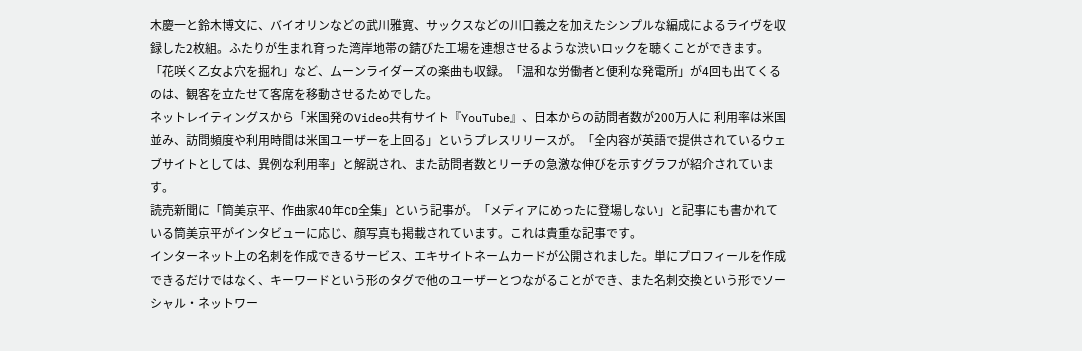木慶一と鈴木博文に、バイオリンなどの武川雅寛、サックスなどの川口義之を加えたシンプルな編成によるライヴを収録した2枚組。ふたりが生まれ育った湾岸地帯の錆びた工場を連想させるような渋いロックを聴くことができます。
「花咲く乙女よ穴を掘れ」など、ムーンライダーズの楽曲も収録。「温和な労働者と便利な発電所」が4回も出てくるのは、観客を立たせて客席を移動させるためでした。
ネットレイティングスから「米国発のVideo共有サイト『YouTube』、日本からの訪問者数が200万人に 利用率は米国並み、訪問頻度や利用時間は米国ユーザーを上回る」というプレスリリースが。「全内容が英語で提供されているウェブサイトとしては、異例な利用率」と解説され、また訪問者数とリーチの急激な伸びを示すグラフが紹介されています。
読売新聞に「筒美京平、作曲家40年CD全集」という記事が。「メディアにめったに登場しない」と記事にも書かれている筒美京平がインタビューに応じ、顔写真も掲載されています。これは貴重な記事です。
インターネット上の名刺を作成できるサービス、エキサイトネームカードが公開されました。単にプロフィールを作成できるだけではなく、キーワードという形のタグで他のユーザーとつながることができ、また名刺交換という形でソーシャル・ネットワー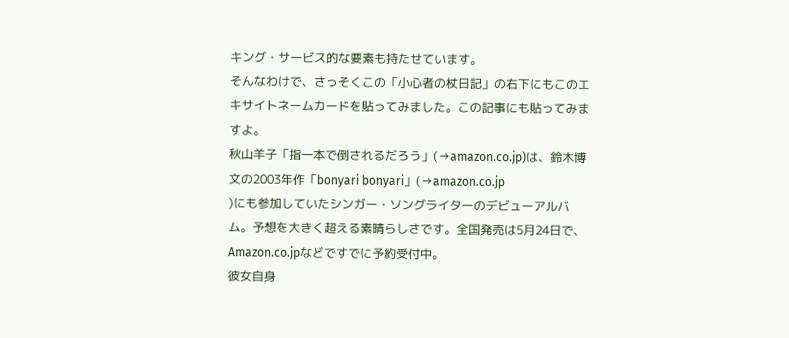キング・サービス的な要素も持たせています。
そんなわけで、さっそくこの「小心者の杖日記」の右下にもこのエキサイトネームカードを貼ってみました。この記事にも貼ってみますよ。
秋山羊子「指一本で倒されるだろう」(→amazon.co.jp)は、鈴木博文の2003年作「bonyari bonyari」(→amazon.co.jp
)にも参加していたシンガー・ソングライターのデビューアルバム。予想を大きく超える素晴らしさです。全国発売は5月24日で、Amazon.co.jpなどですでに予約受付中。
彼女自身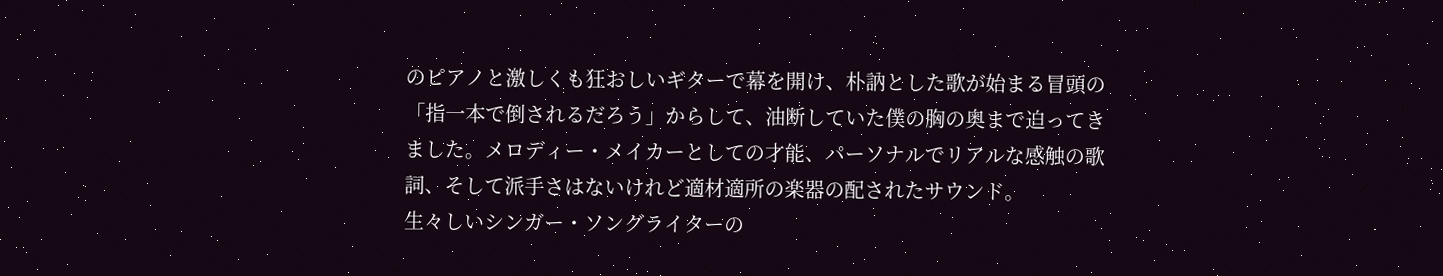のピアノと激しくも狂おしいギターで幕を開け、朴訥とした歌が始まる冒頭の「指一本で倒されるだろう」からして、油断していた僕の胸の奥まで迫ってきました。メロディー・メイカーとしての才能、パーソナルでリアルな感触の歌詞、そして派手さはないけれど適材適所の楽器の配されたサウンド。
生々しいシンガー・ソングライターの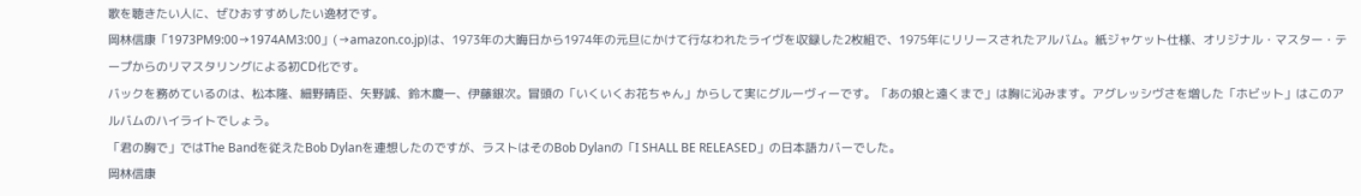歌を聴きたい人に、ぜひおすすめしたい逸材です。
岡林信康「1973PM9:00→1974AM3:00」(→amazon.co.jp)は、1973年の大晦日から1974年の元旦にかけて行なわれたライヴを収録した2枚組で、1975年にリリースされたアルバム。紙ジャケット仕様、オリジナル・マスター・テープからのリマスタリングによる初CD化です。
バックを務めているのは、松本隆、細野晴臣、矢野誠、鈴木慶一、伊藤銀次。冒頭の「いくいくお花ちゃん」からして実にグルーヴィーです。「あの娘と遠くまで」は胸に沁みます。アグレッシヴさを増した「ホビット」はこのアルバムのハイライトでしょう。
「君の胸で」ではThe Bandを従えたBob Dylanを連想したのですが、ラストはそのBob Dylanの「I SHALL BE RELEASED」の日本語カバーでした。
岡林信康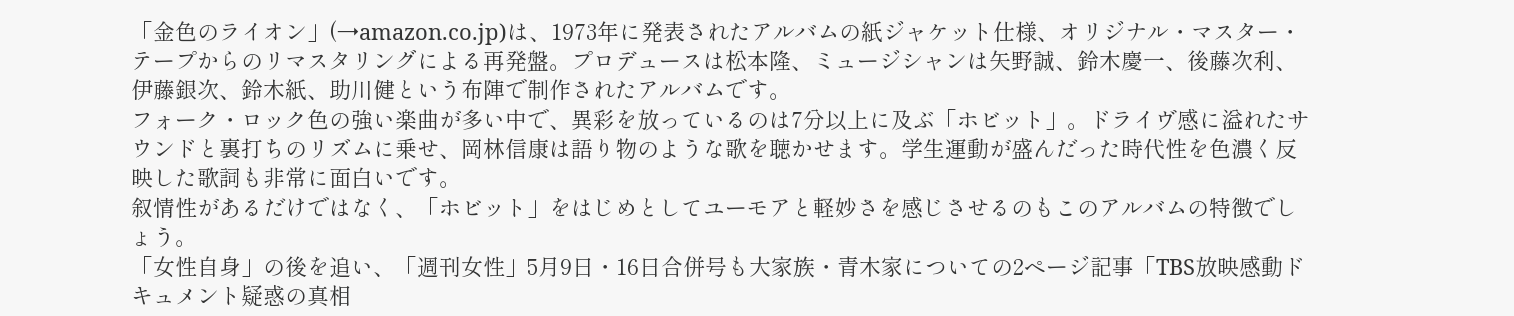「金色のライオン」(→amazon.co.jp)は、1973年に発表されたアルバムの紙ジャケット仕様、オリジナル・マスター・テープからのリマスタリングによる再発盤。プロデュースは松本隆、ミュージシャンは矢野誠、鈴木慶一、後藤次利、伊藤銀次、鈴木紙、助川健という布陣で制作されたアルバムです。
フォーク・ロック色の強い楽曲が多い中で、異彩を放っているのは7分以上に及ぶ「ホビット」。ドライヴ感に溢れたサウンドと裏打ちのリズムに乗せ、岡林信康は語り物のような歌を聴かせます。学生運動が盛んだった時代性を色濃く反映した歌詞も非常に面白いです。
叙情性があるだけではなく、「ホビット」をはじめとしてユーモアと軽妙さを感じさせるのもこのアルバムの特徴でしょう。
「女性自身」の後を追い、「週刊女性」5月9日・16日合併号も大家族・青木家についての2ページ記事「TBS放映感動ドキュメント疑惑の真相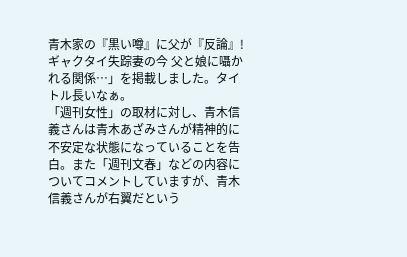青木家の『黒い噂』に父が『反論』!ギャクタイ失踪妻の今 父と娘に囁かれる関係…」を掲載しました。タイトル長いなぁ。
「週刊女性」の取材に対し、青木信義さんは青木あざみさんが精神的に不安定な状態になっていることを告白。また「週刊文春」などの内容についてコメントしていますが、青木信義さんが右翼だという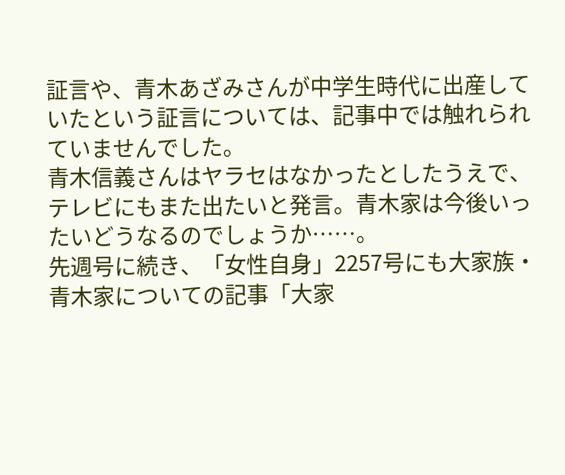証言や、青木あざみさんが中学生時代に出産していたという証言については、記事中では触れられていませんでした。
青木信義さんはヤラセはなかったとしたうえで、テレビにもまた出たいと発言。青木家は今後いったいどうなるのでしょうか……。
先週号に続き、「女性自身」2257号にも大家族・青木家についての記事「大家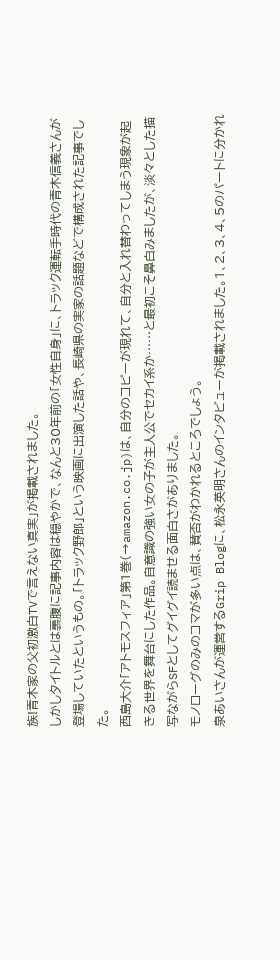族!青木家の父初激白TVで言えない真実」が掲載されました。
しかしタイトルとは裏腹に記事内容は穏やかで、なんと30年前の「女性自身」に、トラック運転手時代の青木信義さんが登場していたというもの。「トラック野郎」という映画に出演した話や、長崎県の実家の話題などで構成された記事でした。
西島大介「アトモスフィア」第1巻(→amazon.co.jp)は、自分のコピーが現れて、自分と入れ替わってしまう現象が起きる世界を舞台にした作品。自意識の強い女の子が主人公でセカイ系か……と最初こそ鼻白みましたが、淡々とした描写ながらSFとしてグイグイ読ませる面白さがありました。
モノローグのみのコマが多い点は、賛否がわかれるところでしょう。
泉あいさんが運営するGrip Blogに、松永英明さんのインタビューが掲載されました。1、2、3、4、5のパートに分かれ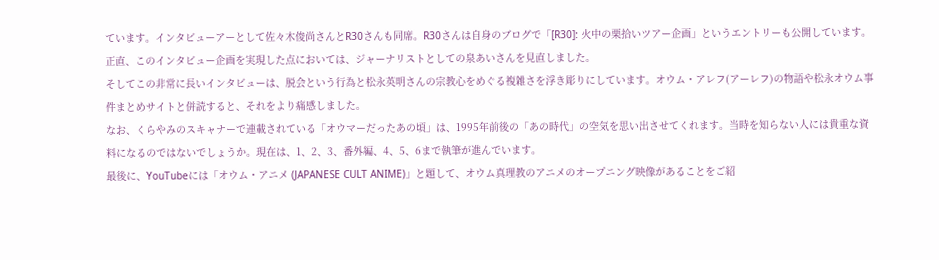ています。インタビューアーとして佐々木俊尚さんとR30さんも同席。R30さんは自身のブログで「[R30]: 火中の栗拾いツアー企画」というエントリーも公開しています。正直、このインタビュー企画を実現した点においては、ジャーナリストとしての泉あいさんを見直しました。
そしてこの非常に長いインタビューは、脱会という行為と松永英明さんの宗教心をめぐる複雑さを浮き彫りにしています。オウム・アレフ(アーレフ)の物語や松永オウム事件まとめサイトと併読すると、それをより痛感しました。
なお、くらやみのスキャナーで連載されている「オウマーだったあの頃」は、1995年前後の「あの時代」の空気を思い出させてくれます。当時を知らない人には貴重な資料になるのではないでしょうか。現在は、1、2、3、番外編、4、5、6まで執筆が進んでいます。
最後に、YouTubeには「オウム・アニメ (JAPANESE CULT ANIME)」と題して、オウム真理教のアニメのオープニング映像があることをご紹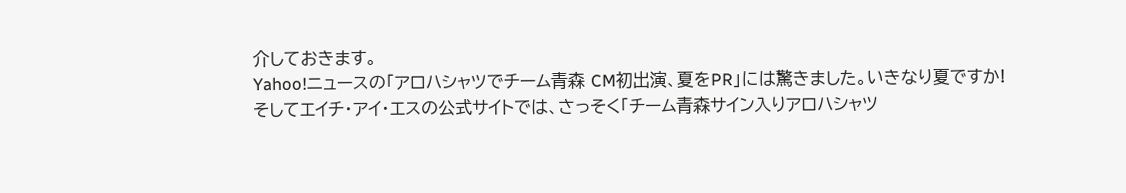介しておきます。
Yahoo!ニュースの「アロハシャツでチーム青森 CM初出演、夏をPR」には驚きました。いきなり夏ですか!
そしてエイチ・アイ・エスの公式サイトでは、さっそく「チーム青森サイン入りアロハシャツ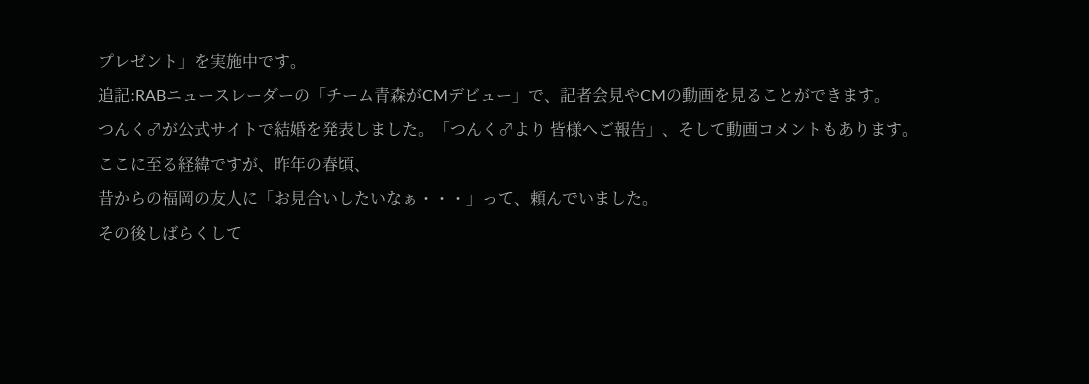プレゼント」を実施中です。
追記:RABニュースレーダーの「チーム青森がCMデビュー」で、記者会見やCMの動画を見ることができます。
つんく♂が公式サイトで結婚を発表しました。「つんく♂より 皆様へご報告」、そして動画コメントもあります。
ここに至る経緯ですが、昨年の春頃、
昔からの福岡の友人に「お見合いしたいなぁ・・・」って、頼んでいました。
その後しばらくして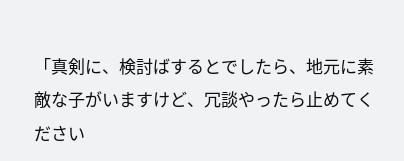「真剣に、検討ばするとでしたら、地元に素敵な子がいますけど、冗談やったら止めてください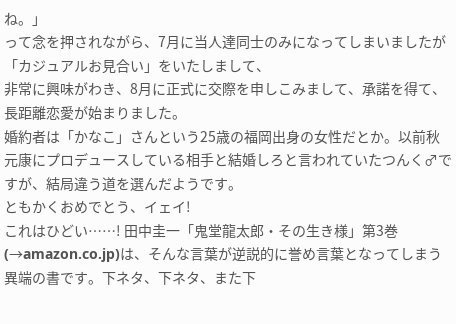ね。」
って念を押されながら、7月に当人達同士のみになってしまいましたが「カジュアルお見合い」をいたしまして、
非常に興味がわき、8月に正式に交際を申しこみまして、承諾を得て、長距離恋愛が始まりました。
婚約者は「かなこ」さんという25歳の福岡出身の女性だとか。以前秋元康にプロデュースしている相手と結婚しろと言われていたつんく♂ですが、結局違う道を選んだようです。
ともかくおめでとう、イェイ!
これはひどい……! 田中圭一「鬼堂龍太郎・その生き様」第3巻(→amazon.co.jp)は、そんな言葉が逆説的に誉め言葉となってしまう異端の書です。下ネタ、下ネタ、また下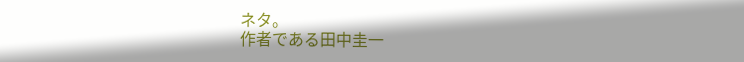ネタ。
作者である田中圭一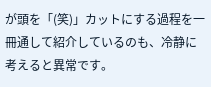が頭を「(笑)」カットにする過程を一冊通して紹介しているのも、冷静に考えると異常です。